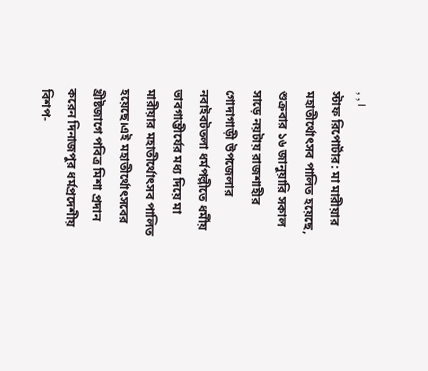, , ।
স্টাফ রিপোর্টার: মা মারীয়ার মহাতীর্থোৎসব পালিত হয়েছে, শুক্রবার ১৬ জানুয়ারি সকাল সাড়ে নয়টায় রাজশাহীর গোদাগাড়ী উপজেলার নবাইবটতলা ধর্মপল্লীতে ধর্মীয় ভাবগাম্ভীর্যের মধ্য দিয়ে মা মারীয়ার মহাতীর্থোৎসব পালিত হয়েছে।এই মহাতীর্থোৎসবের খ্রীষ্টজাগে পবিত্র মিশা প্রদান করেন দিনাজপুর ধর্মপ্রদেশীয় বিশপ-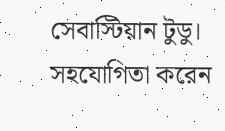সেবাস্টিয়ান টুডু।
সহযোগিতা করেন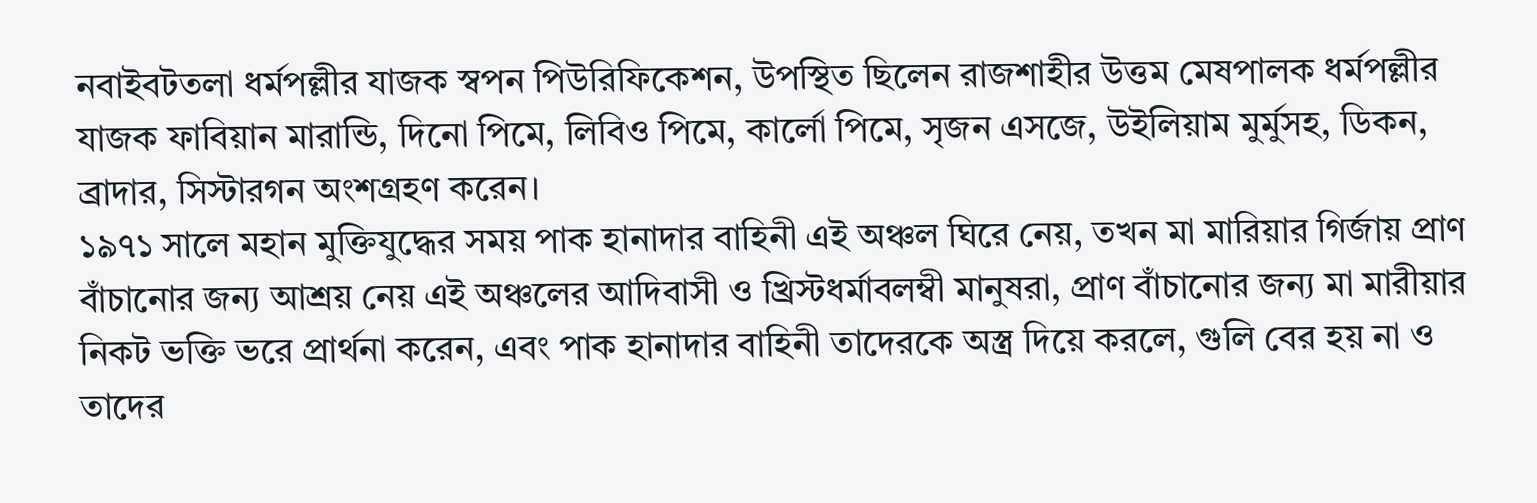নবাইবটতলা ধর্মপল্লীর যাজক স্বপন পিউরিফিকেশন, উপস্থিত ছিলেন রাজশাহীর উত্তম মেষপালক ধর্মপল্লীর যাজক ফাবিয়ান মারান্ডি, দিনো পিমে, লিবিও পিমে, কার্লো পিমে, সৃজন এসজে, উইলিয়াম মুর্মুসহ, ডিকন, ব্রাদার, সিস্টারগন অংশগ্রহণ করেন।
১৯৭১ সালে মহান মুক্তিযুদ্ধের সময় পাক হানাদার বাহিনী এই অঞ্চল ঘিরে নেয়, তখন মা মারিয়ার গির্জায় প্রাণ বাঁচানোর জন্য আশ্রয় নেয় এই অঞ্চলের আদিবাসী ও খ্রিস্টধর্মাবলম্বী মানুষরা, প্রাণ বাঁচানোর জন্য মা মারীয়ার নিকট ভক্তি ভরে প্রার্থনা করেন, এবং পাক হানাদার বাহিনী তাদেরকে অস্ত্র দিয়ে করলে, গুলি বের হয় না ও তাদের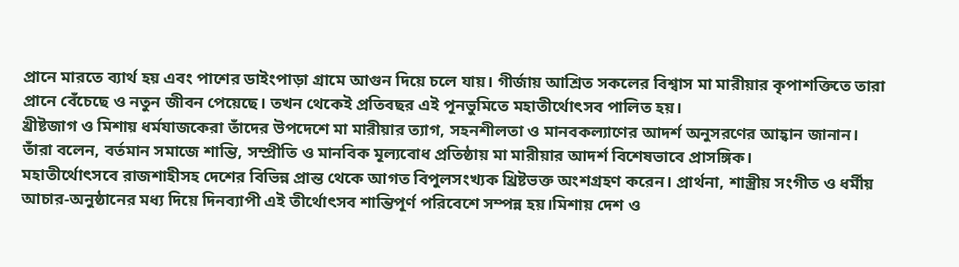প্রানে মারতে ব্যার্থ হয় এবং পাশের ডাইংপাড়া গ্রামে আগুন দিয়ে চলে যায়। গীর্জায় আশ্রিত সকলের বিশ্বাস মা মারীয়ার কৃপাশক্তিতে তারা প্রানে বেঁচেছে ও নতুন জীবন পেয়েছে। তখন থেকেই প্রতিবছর এই পূনভুমিতে মহাতীর্থোৎসব পালিত হয়।
খ্রীষ্টজাগ ও মিশায় ধর্মযাজকেরা তাঁদের উপদেশে মা মারীয়ার ত্যাগ, সহনশীলতা ও মানবকল্যাণের আদর্শ অনুসরণের আহ্বান জানান। তাঁরা বলেন, বর্তমান সমাজে শান্তি, সম্প্রীতি ও মানবিক মূল্যবোধ প্রতিষ্ঠায় মা মারীয়ার আদর্শ বিশেষভাবে প্রাসঙ্গিক।
মহাতীর্থোৎসবে রাজশাহীসহ দেশের বিভিন্ন প্রান্ত থেকে আগত বিপুলসংখ্যক খ্রিষ্টভক্ত অংশগ্রহণ করেন। প্রার্থনা, শাস্ত্রীয় সংগীত ও ধর্মীয় আচার-অনুষ্ঠানের মধ্য দিয়ে দিনব্যাপী এই তীর্থোৎসব শান্তিপূর্ণ পরিবেশে সম্পন্ন হয়।মিশায় দেশ ও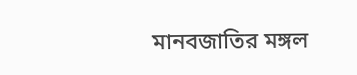মানবজাতির মঙ্গল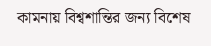কামনায় বিশ্বশান্তির জন্য বিশেষ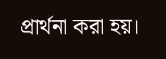প্রার্থনা করা হয়।